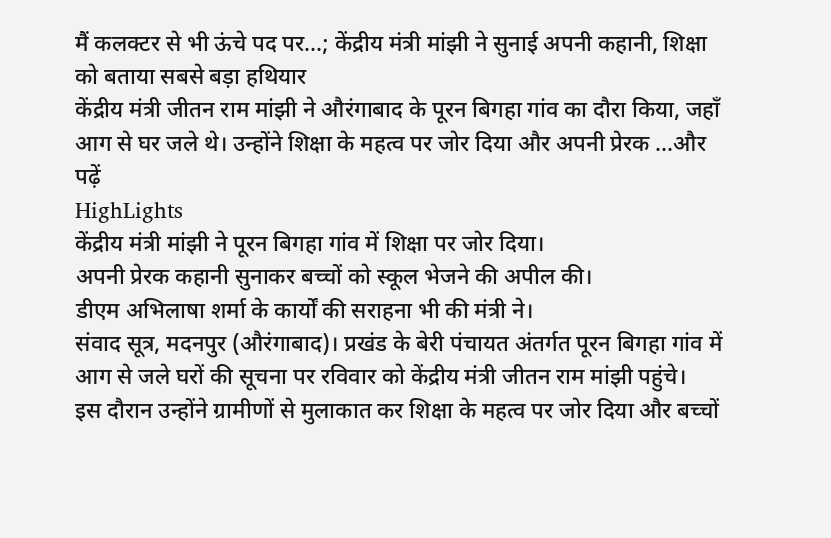मैं कलक्टर से भी ऊंचे पद पर...; केंद्रीय मंत्री मांझी ने सुनाई अपनी कहानी, शिक्षा को बताया सबसे बड़ा हथियार
केंद्रीय मंत्री जीतन राम मांझी ने औरंगाबाद के पूरन बिगहा गांव का दौरा किया, जहाँ आग से घर जले थे। उन्होंने शिक्षा के महत्व पर जोर दिया और अपनी प्रेरक ...और पढ़ें
HighLights
केंद्रीय मंत्री मांझी ने पूरन बिगहा गांव में शिक्षा पर जोर दिया।
अपनी प्रेरक कहानी सुनाकर बच्चों को स्कूल भेजने की अपील की।
डीएम अभिलाषा शर्मा के कार्यों की सराहना भी की मंत्री ने।
संवाद सूत्र, मदनपुर (औरंगाबाद)। प्रखंड के बेरी पंचायत अंतर्गत पूरन बिगहा गांव में आग से जले घरों की सूचना पर रविवार को केंद्रीय मंत्री जीतन राम मांझी पहुंचे।
इस दौरान उन्होंने ग्रामीणों से मुलाकात कर शिक्षा के महत्व पर जोर दिया और बच्चों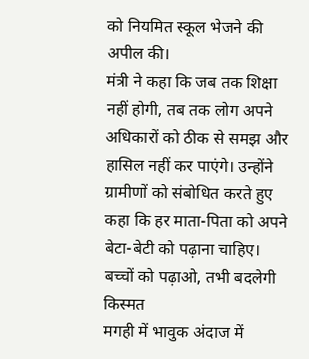को नियमित स्कूल भेजने की अपील की।
मंत्री ने कहा कि जब तक शिक्षा नहीं होगी, तब तक लोग अपने अधिकारों को ठीक से समझ और हासिल नहीं कर पाएंगे। उन्होंने ग्रामीणों को संबोधित करते हुए कहा कि हर माता-पिता को अपने बेटा-बेटी को पढ़ाना चाहिए।
बच्चों को पढ़ाओ, तभी बदलेगी किस्मत
मगही में भावुक अंदाज में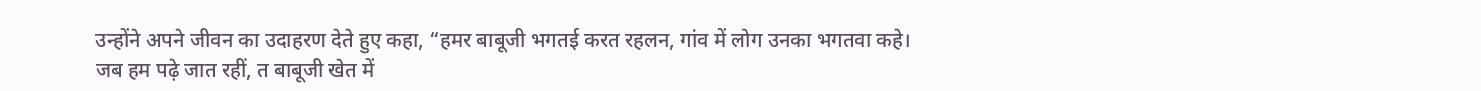उन्होंने अपने जीवन का उदाहरण देते हुए कहा, “हमर बाबूजी भगतई करत रहलन, गांव में लोग उनका भगतवा कहे।
जब हम पढ़े जात रहीं, त बाबूजी खेत में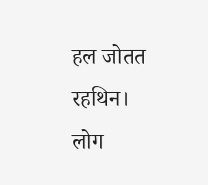हल जोतत रहथिन। लोग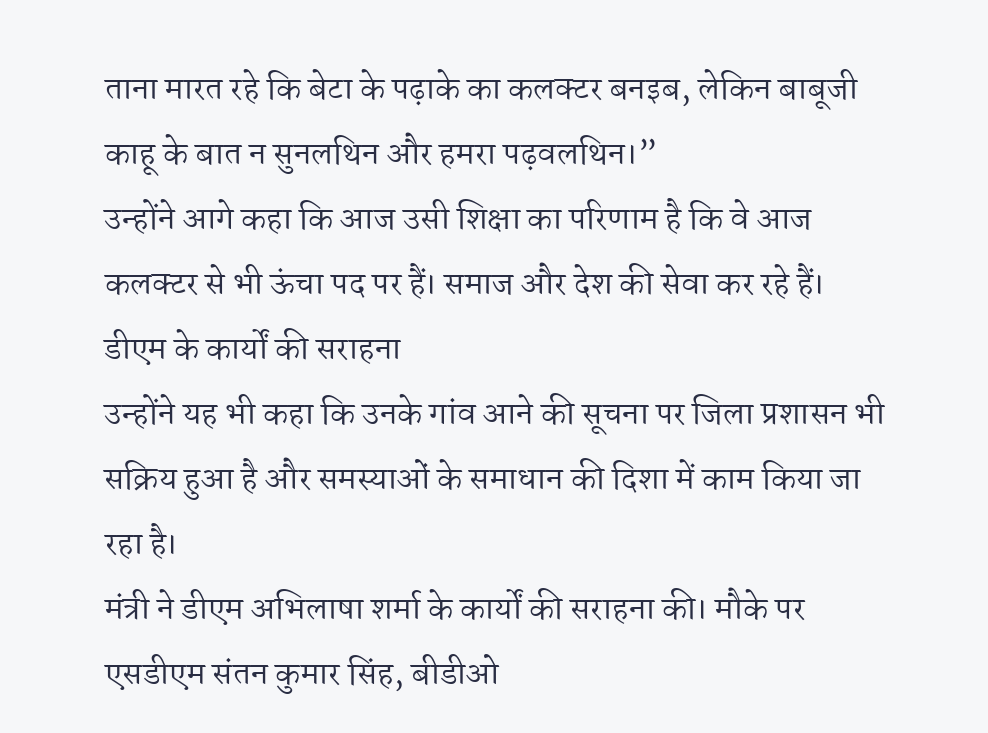ताना मारत रहे कि बेटा के पढ़ाके का कलक्टर बनइब, लेकिन बाबूजी काहू के बात न सुनलथिन और हमरा पढ़वलथिन।”
उन्होंने आगे कहा कि आज उसी शिक्षा का परिणाम है कि वे आज कलक्टर से भी ऊंचा पद पर हैं। समाज और देश की सेवा कर रहे हैं।
डीएम के कार्यों की सराहना
उन्होंने यह भी कहा कि उनके गांव आने की सूचना पर जिला प्रशासन भी सक्रिय हुआ है और समस्याओं के समाधान की दिशा में काम किया जा रहा है।
मंत्री ने डीएम अभिलाषा शर्मा के कार्यों की सराहना की। मौके पर एसडीएम संतन कुमार सिंह, बीडीओ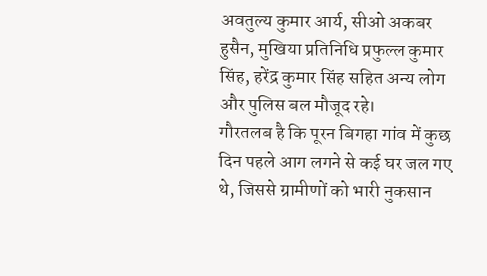अवतुल्य कुमार आर्य, सीओ अकबर हुसैन, मुखिया प्रतिनिधि प्रफुल्ल कुमार सिंह, हरेंद्र कुमार सिंह सहित अन्य लोग और पुलिस बल मौजूद रहे।
गौरतलब है कि पूरन बिगहा गांव में कुछ दिन पहले आग लगने से कई घर जल गए थे, जिससे ग्रामीणों को भारी नुकसान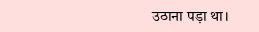उठाना पड़ा था।